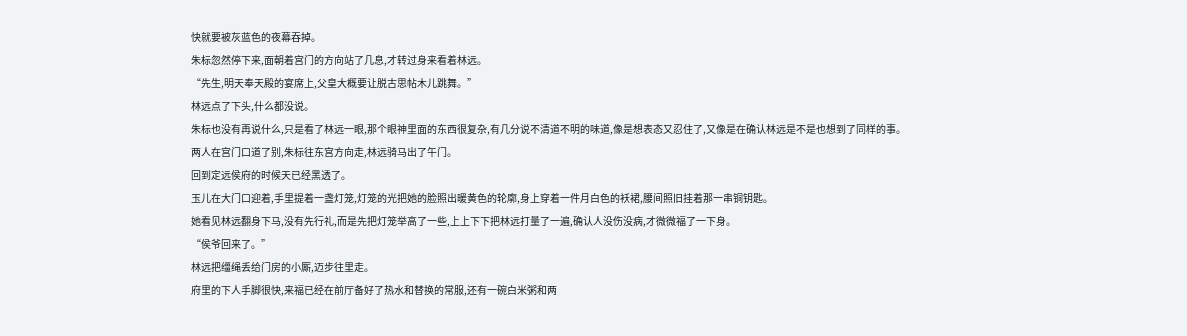快就要被灰蓝色的夜幕吞掉。
朱标忽然停下来,面朝着宫门的方向站了几息,才转过身来看着林远。
“先生,明天奉天殿的宴席上,父皇大概要让脱古思帖木儿跳舞。”
林远点了下头,什么都没说。
朱标也没有再说什么,只是看了林远一眼,那个眼神里面的东西很复杂,有几分说不清道不明的味道,像是想表态又忍住了,又像是在确认林远是不是也想到了同样的事。
两人在宫门口道了别,朱标往东宫方向走,林远骑马出了午门。
回到定远侯府的时候天已经黑透了。
玉儿在大门口迎着,手里提着一盏灯笼,灯笼的光把她的脸照出暖黄色的轮廓,身上穿着一件月白色的袄裙,腰间照旧挂着那一串铜钥匙。
她看见林远翻身下马,没有先行礼,而是先把灯笼举高了一些,上上下下把林远打量了一遍,确认人没伤没病,才微微福了一下身。
“侯爷回来了。”
林远把缰绳丢给门房的小厮,迈步往里走。
府里的下人手脚很快,来福已经在前厅备好了热水和替换的常服,还有一碗白米粥和两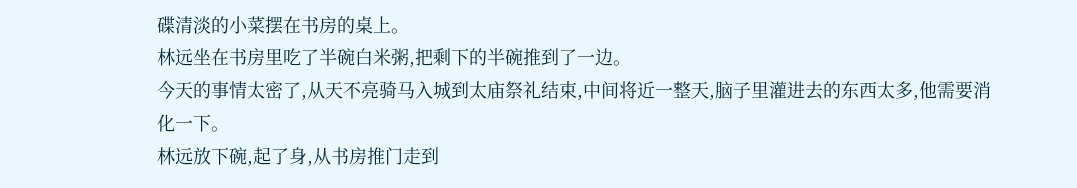碟清淡的小菜摆在书房的桌上。
林远坐在书房里吃了半碗白米粥,把剩下的半碗推到了一边。
今天的事情太密了,从天不亮骑马入城到太庙祭礼结束,中间将近一整天,脑子里灌进去的东西太多,他需要消化一下。
林远放下碗,起了身,从书房推门走到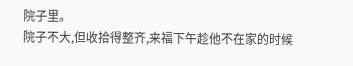院子里。
院子不大,但收拾得整齐,来福下午趁他不在家的时候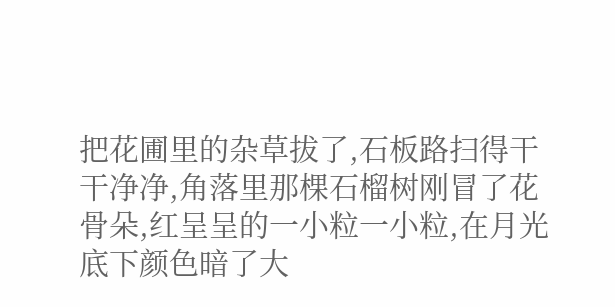把花圃里的杂草拔了,石板路扫得干干净净,角落里那棵石榴树刚冒了花骨朵,红呈呈的一小粒一小粒,在月光底下颜色暗了大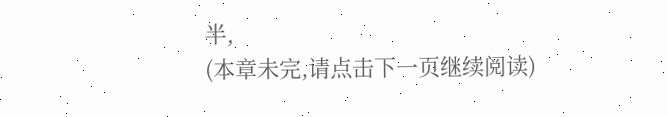半,
(本章未完,请点击下一页继续阅读)